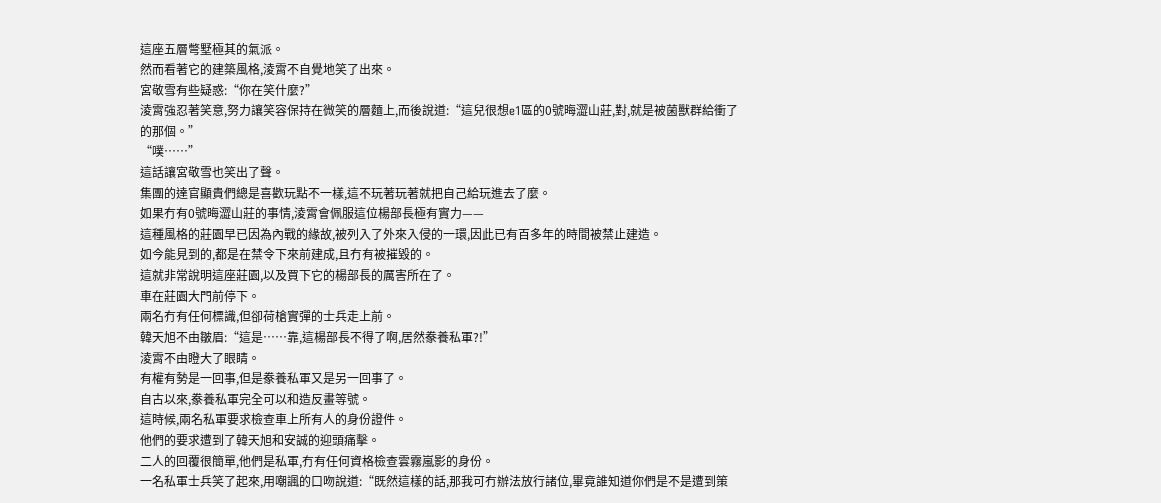這座五層彆墅極其的氣派。
然而看著它的建築風格,淩霄不自覺地笑了出來。
宮敬雪有些疑惑:“你在笑什麼?”
淩霄強忍著笑意,努力讓笑容保持在微笑的層麵上,而後說道:“這兒很想e1區的0號晦澀山莊,對,就是被菌獸群給衝了的那個。”
“噗……”
這話讓宮敬雪也笑出了聲。
集團的達官顯貴們總是喜歡玩點不一樣,這不玩著玩著就把自己給玩進去了麼。
如果冇有0號晦澀山莊的事情,淩霄會佩服這位楊部長極有實力——
這種風格的莊園早已因為內戰的緣故,被列入了外來入侵的一環,因此已有百多年的時間被禁止建造。
如今能見到的,都是在禁令下來前建成,且冇有被摧毀的。
這就非常說明這座莊園,以及買下它的楊部長的厲害所在了。
車在莊園大門前停下。
兩名冇有任何標識,但卻荷槍實彈的士兵走上前。
韓天旭不由皺眉:“這是……靠,這楊部長不得了啊,居然豢養私軍?!”
淩霄不由瞪大了眼睛。
有權有勢是一回事,但是豢養私軍又是另一回事了。
自古以來,豢養私軍完全可以和造反畫等號。
這時候,兩名私軍要求檢查車上所有人的身份證件。
他們的要求遭到了韓天旭和安誠的迎頭痛擊。
二人的回覆很簡單,他們是私軍,冇有任何資格檢查雲霧嵐影的身份。
一名私軍士兵笑了起來,用嘲諷的口吻說道:“既然這樣的話,那我可冇辦法放行諸位,畢竟誰知道你們是不是遭到策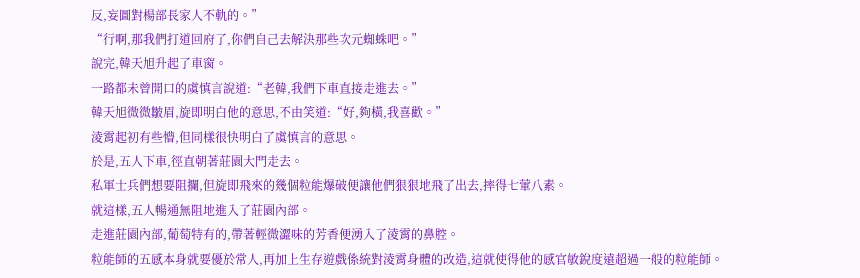反,妄圖對楊部長家人不軌的。”
“行啊,那我們打道回府了,你們自己去解決那些次元蜘蛛吧。”
說完,韓天旭升起了車窗。
一路都未曾開口的虞慎言說道:“老韓,我們下車直接走進去。”
韓天旭微微皺眉,旋即明白他的意思,不由笑道:“好,夠橫,我喜歡。”
淩霄起初有些懵,但同樣很快明白了虞慎言的意思。
於是,五人下車,徑直朝著莊園大門走去。
私軍士兵們想要阻攔,但旋即飛來的幾個粒能爆破便讓他們狠狠地飛了出去,摔得七葷八素。
就這樣,五人暢通無阻地進入了莊園內部。
走進莊園內部,葡萄特有的,帶著輕微澀味的芳香便湧入了淩霄的鼻腔。
粒能師的五感本身就要優於常人,再加上生存遊戲係統對淩霄身體的改造,這就使得他的感官敏銳度遠超過一般的粒能師。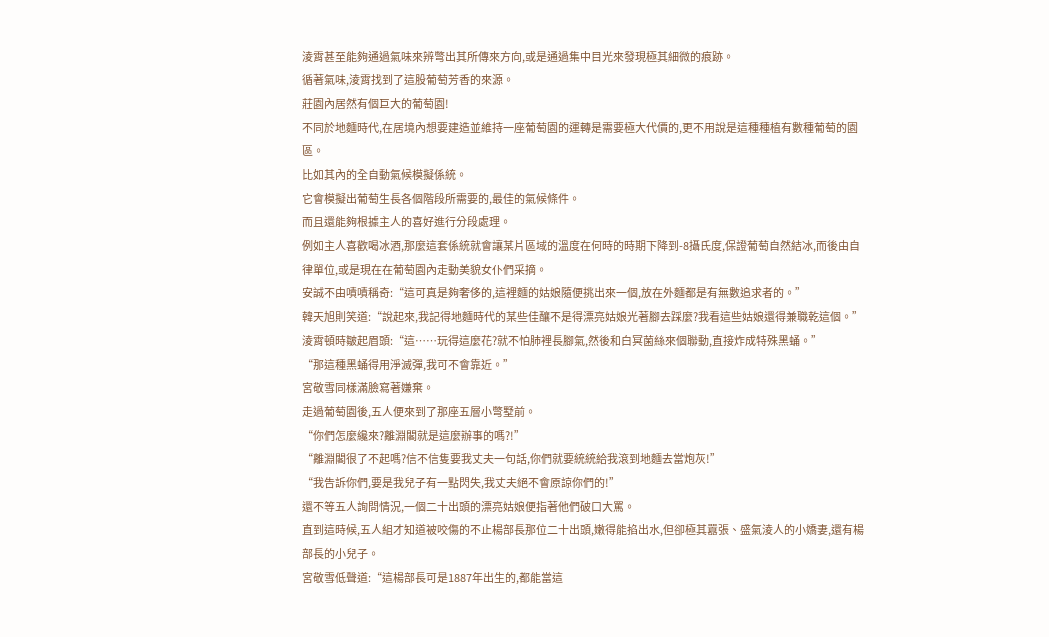淩霄甚至能夠通過氣味來辨彆出其所傳來方向,或是通過集中目光來發現極其細微的痕跡。
循著氣味,淩霄找到了這股葡萄芳香的來源。
莊園內居然有個巨大的葡萄園!
不同於地麵時代,在居境內想要建造並維持一座葡萄園的運轉是需要極大代價的,更不用說是這種種植有數種葡萄的園區。
比如其內的全自動氣候模擬係統。
它會模擬出葡萄生長各個階段所需要的,最佳的氣候條件。
而且還能夠根據主人的喜好進行分段處理。
例如主人喜歡喝冰酒,那麼這套係統就會讓某片區域的溫度在何時的時期下降到-8攝氏度,保證葡萄自然結冰,而後由自律單位,或是現在在葡萄園內走動美貌女仆們采摘。
安誠不由嘖嘖稱奇:“這可真是夠奢侈的,這裡麵的姑娘隨便挑出來一個,放在外麵都是有無數追求者的。”
韓天旭則笑道:“說起來,我記得地麵時代的某些佳釀不是得漂亮姑娘光著腳去踩麼?我看這些姑娘還得兼職乾這個。”
淩霄頓時皺起眉頭:“這……玩得這麼花?就不怕肺裡長腳氣,然後和白冥菌絲來個聯動,直接炸成特殊黑蛹。”
“那這種黑蛹得用淨滅彈,我可不會靠近。”
宮敬雪同樣滿臉寫著嫌棄。
走過葡萄園後,五人便來到了那座五層小彆墅前。
“你們怎麼纔來?離淵閣就是這麼辦事的嗎?!”
“離淵閣很了不起嗎?信不信隻要我丈夫一句話,你們就要統統給我滾到地麵去當炮灰!”
“我告訴你們,要是我兒子有一點閃失,我丈夫絕不會原諒你們的!”
還不等五人詢問情況,一個二十出頭的漂亮姑娘便指著他們破口大罵。
直到這時候,五人組才知道被咬傷的不止楊部長那位二十出頭,嫩得能掐出水,但卻極其囂張、盛氣淩人的小嬌妻,還有楊部長的小兒子。
宮敬雪低聲道:“這楊部長可是1887年出生的,都能當這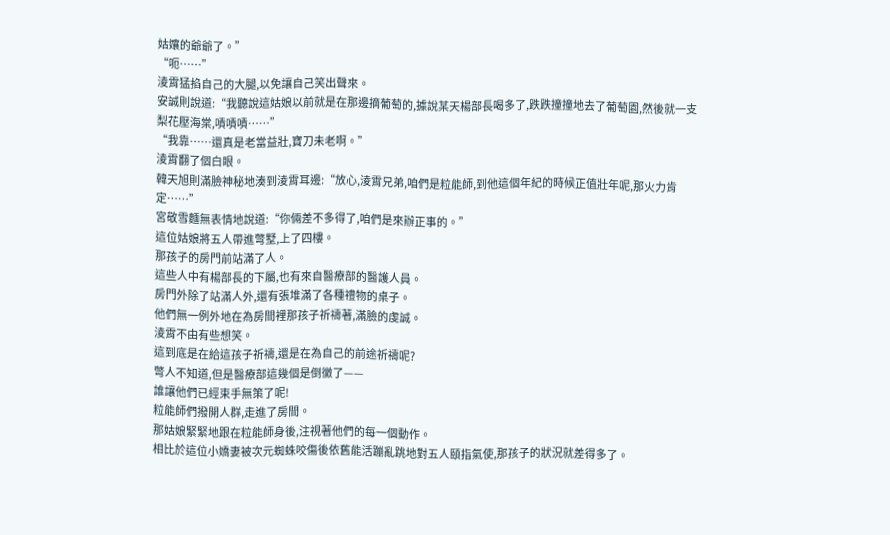姑孃的爺爺了。”
“呃……”
淩霄猛掐自己的大腿,以免讓自己笑出聲來。
安誠則說道:“我聽說這姑娘以前就是在那邊摘葡萄的,據說某天楊部長喝多了,跌跌撞撞地去了葡萄園,然後就一支梨花壓海棠,嘖嘖嘖……”
“我靠……還真是老當益壯,寶刀未老啊。”
淩霄翻了個白眼。
韓天旭則滿臉神秘地湊到淩霄耳邊:“放心,淩霄兄弟,咱們是粒能師,到他這個年紀的時候正值壯年呢,那火力肯定……”
宮敬雪麵無表情地說道:“你倆差不多得了,咱們是來辦正事的。”
這位姑娘將五人帶進彆墅,上了四樓。
那孩子的房門前站滿了人。
這些人中有楊部長的下屬,也有來自醫療部的醫護人員。
房門外除了站滿人外,還有張堆滿了各種禮物的桌子。
他們無一例外地在為房間裡那孩子祈禱著,滿臉的虔誠。
淩霄不由有些想笑。
這到底是在給這孩子祈禱,還是在為自己的前途祈禱呢?
彆人不知道,但是醫療部這幾個是倒黴了——
誰讓他們已經束手無策了呢!
粒能師們撥開人群,走進了房間。
那姑娘緊緊地跟在粒能師身後,注視著他們的每一個動作。
相比於這位小嬌妻被次元蜘蛛咬傷後依舊能活蹦亂跳地對五人頤指氣使,那孩子的狀況就差得多了。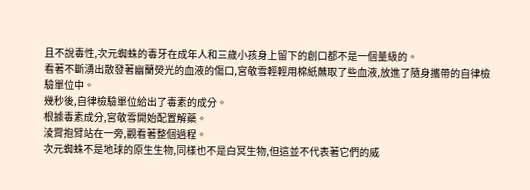且不說毒性,次元蜘蛛的毒牙在成年人和三歲小孩身上留下的創口都不是一個量級的。
看著不斷湧出散發著幽蘭熒光的血液的傷口,宮敬雪輕輕用棉紙蘸取了些血液,放進了隨身攜帶的自律檢驗單位中。
幾秒後,自律檢驗單位給出了毒素的成分。
根據毒素成分,宮敬雪開始配置解藥。
淩霄抱臂站在一旁,觀看著整個過程。
次元蜘蛛不是地球的原生生物,同樣也不是白冥生物,但這並不代表著它們的威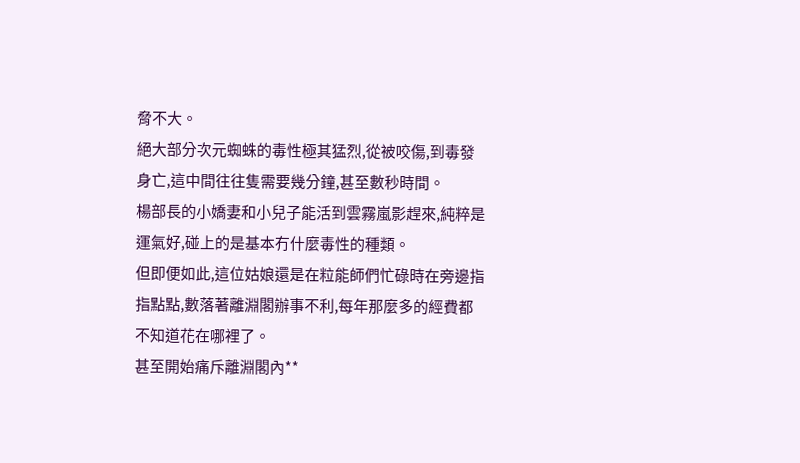脅不大。
絕大部分次元蜘蛛的毒性極其猛烈,從被咬傷,到毒發身亡,這中間往往隻需要幾分鐘,甚至數秒時間。
楊部長的小嬌妻和小兒子能活到雲霧嵐影趕來,純粹是運氣好,碰上的是基本冇什麼毒性的種類。
但即便如此,這位姑娘還是在粒能師們忙碌時在旁邊指指點點,數落著離淵閣辦事不利,每年那麼多的經費都不知道花在哪裡了。
甚至開始痛斥離淵閣內**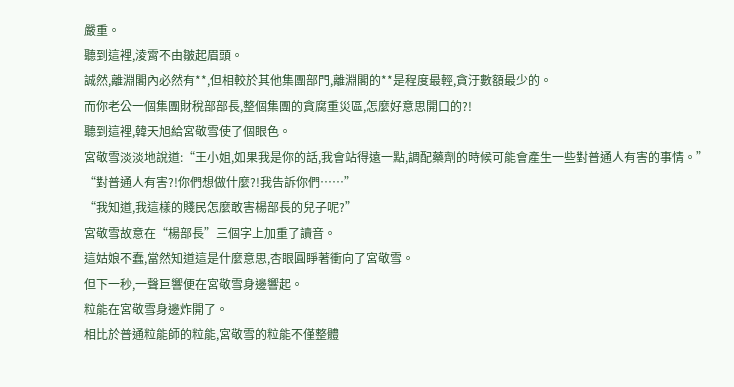嚴重。
聽到這裡,淩霄不由皺起眉頭。
誠然,離淵閣內必然有**,但相較於其他集團部門,離淵閣的**是程度最輕,貪汙數額最少的。
而你老公一個集團財稅部部長,整個集團的貪腐重災區,怎麼好意思開口的?!
聽到這裡,韓天旭給宮敬雪使了個眼色。
宮敬雪淡淡地說道:“王小姐,如果我是你的話,我會站得遠一點,調配藥劑的時候可能會產生一些對普通人有害的事情。”
“對普通人有害?!你們想做什麼?!我告訴你們……”
“我知道,我這樣的賤民怎麼敢害楊部長的兒子呢?”
宮敬雪故意在“楊部長”三個字上加重了讀音。
這姑娘不蠢,當然知道這是什麼意思,杏眼圓睜著衝向了宮敬雪。
但下一秒,一聲巨響便在宮敬雪身邊響起。
粒能在宮敬雪身邊炸開了。
相比於普通粒能師的粒能,宮敬雪的粒能不僅整體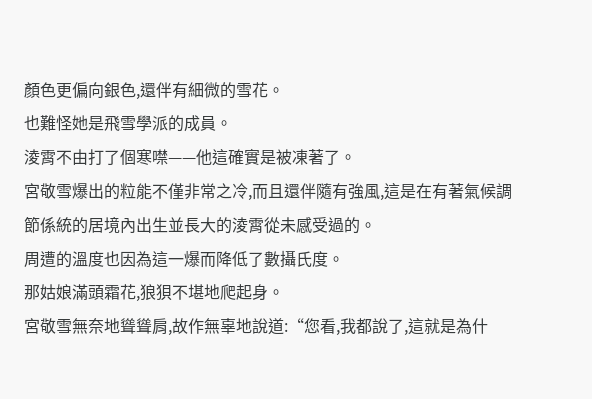顏色更偏向銀色,還伴有細微的雪花。
也難怪她是飛雪學派的成員。
淩霄不由打了個寒噤——他這確實是被凍著了。
宮敬雪爆出的粒能不僅非常之冷,而且還伴隨有強風,這是在有著氣候調節係統的居境內出生並長大的淩霄從未感受過的。
周遭的溫度也因為這一爆而降低了數攝氏度。
那姑娘滿頭霜花,狼狽不堪地爬起身。
宮敬雪無奈地聳聳肩,故作無辜地說道:“您看,我都說了,這就是為什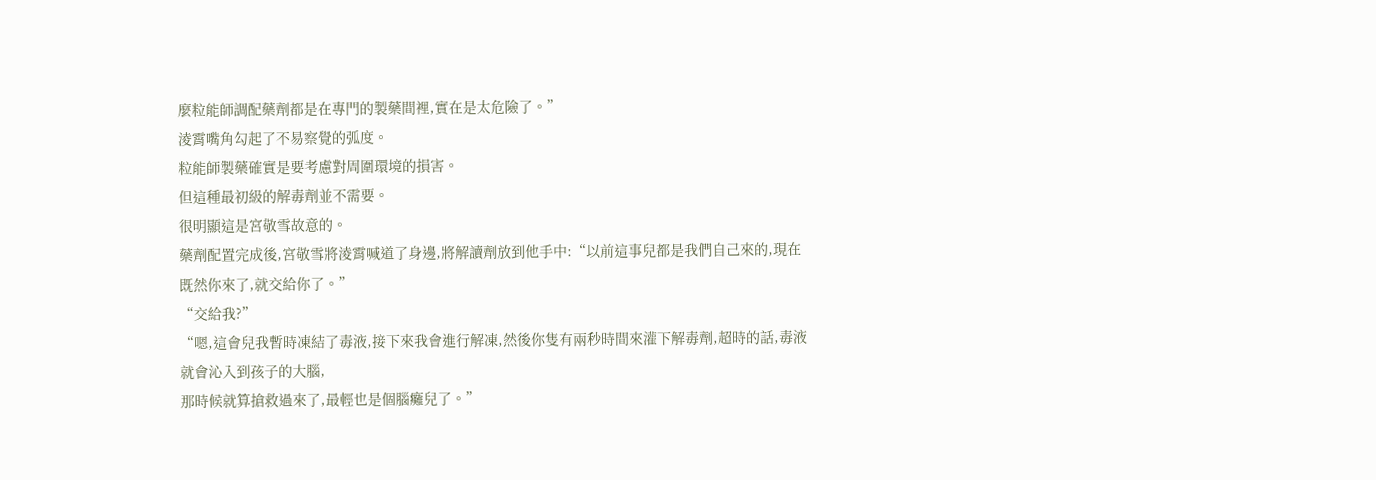麼粒能師調配藥劑都是在專門的製藥間裡,實在是太危險了。”
淩霄嘴角勾起了不易察覺的弧度。
粒能師製藥確實是要考慮對周圍環境的損害。
但這種最初級的解毒劑並不需要。
很明顯這是宮敬雪故意的。
藥劑配置完成後,宮敬雪將淩霄喊道了身邊,將解讀劑放到他手中:“以前這事兒都是我們自己來的,現在既然你來了,就交給你了。”
“交給我?”
“嗯,這會兒我暫時凍結了毒液,接下來我會進行解凍,然後你隻有兩秒時間來灌下解毒劑,超時的話,毒液就會沁入到孩子的大腦,
那時候就算搶救過來了,最輕也是個腦癱兒了。”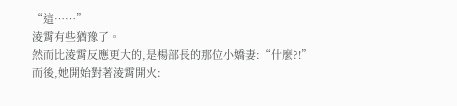“這……”
淩霄有些猶豫了。
然而比淩霄反應更大的,是楊部長的那位小嬌妻:“什麼?!”
而後,她開始對著淩霄開火: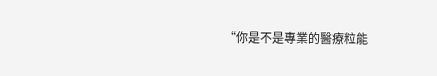“你是不是專業的醫療粒能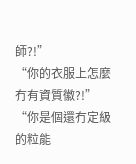師?!”
“你的衣服上怎麼冇有資質徽?!”
“你是個還冇定級的粒能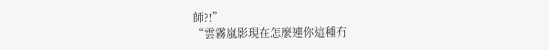師?!”
“雲霧嵐影現在怎麼連你這種冇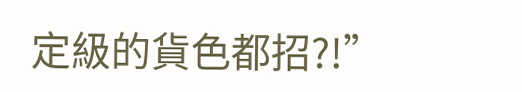定級的貨色都招?!”